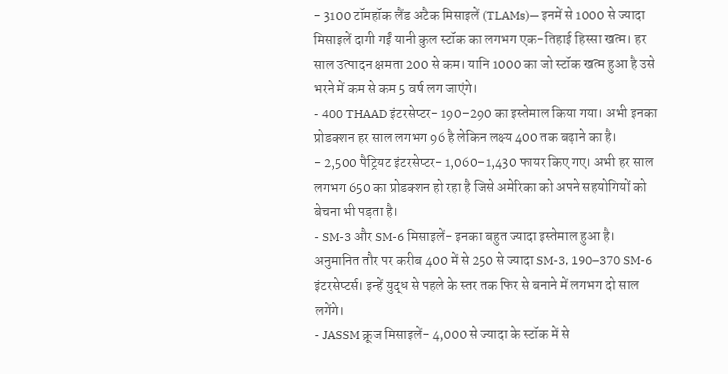- 3100 टॉमहॉक लैंड अटैक मिसाइलें (TLAMs)— इनमें से 1000 से ज्यादा मिसाइलें दागी गईं यानी कुल स्टॉक का लगभग एक-तिहाई हिस्सा खत्म। हर साल उत्पादन क्षमता 200 से कम। यानि 1000 का जो स्टॉक खत्म हुआ है उसे भरने में कम से कम 5 वर्ष लग जाएंगे।
- 400 THAAD इंटरसेप्टर- 190–290 का इस्तेमाल किया गया। अभी इनका प्रोडक्शन हर साल लगभग 96 है लेकिन लक्ष्य 400 तक बढ़ाने का है।
- 2,500 पैट्रियट इंटरसेप्टर- 1,060–1,430 फायर किए गए। अभी हर साल लगभग 650 का प्रोडक्शन हो रहा है जिसे अमेरिका को अपने सहयोगियों को बेचना भी पड़ता है।
- SM-3 और SM-6 मिसाइलें- इनका बहुत ज्यादा इस्तेमाल हुआ है। अनुमानित तौर पर करीब 400 में से 250 से ज्यादा SM-3, 190–370 SM-6 इंटरसेप्टर्स। इन्हें युद्ध से पहले के स्तर तक फिर से बनाने में लगभग दो साल लगेंगे।
- JASSM क्रूज मिसाइलें- 4,000 से ज्यादा के स्टॉक में से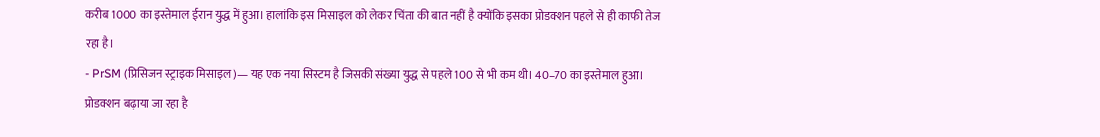करीब 1000 का इस्तेमाल ईरान युद्ध में हुआ। हालांकि इस मिसाइल को लेकर चिंता की बात नहीं है क्योंकि इसका प्रोडक्शन पहले से ही काफी तेज रहा है।
- PrSM (प्रिसिजन स्ट्राइक मिसाइल)— यह एक नया सिस्टम है जिसकी संख्या युद्ध से पहले 100 से भी कम थी। 40–70 का इस्तेमाल हुआ। प्रोडक्शन बढ़ाया जा रहा है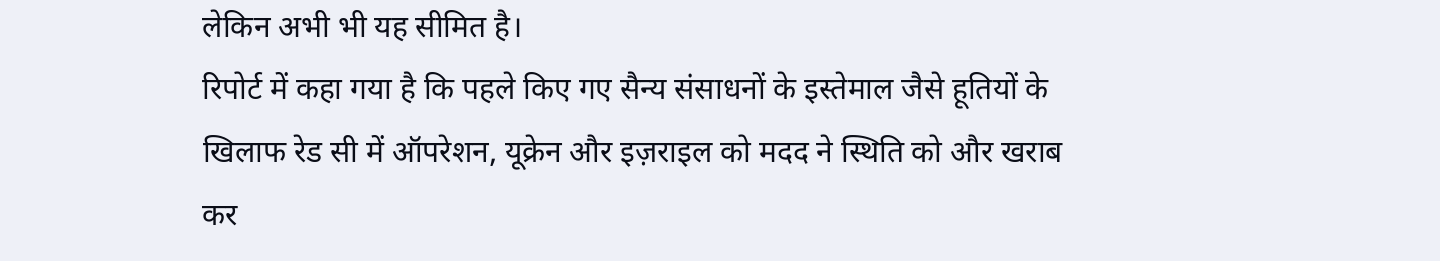लेकिन अभी भी यह सीमित है।
रिपोर्ट में कहा गया है कि पहले किए गए सैन्य संसाधनों के इस्तेमाल जैसे हूतियों के खिलाफ रेड सी में ऑपरेशन, यूक्रेन और इज़राइल को मदद ने स्थिति को और खराब कर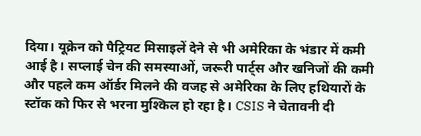दिया। यूक्रेन को पैट्रियट मिसाइलें देने से भी अमेरिका के भंडार में कमी आई है। सप्लाई चेन की समस्याओं, जरूरी पार्ट्स और खनिजों की कमी और पहले कम ऑर्डर मिलने की वजह से अमेरिका के लिए हथियारों के स्टॉक को फिर से भरना मुश्किल हो रहा है। CSIS ने चेतावनी दी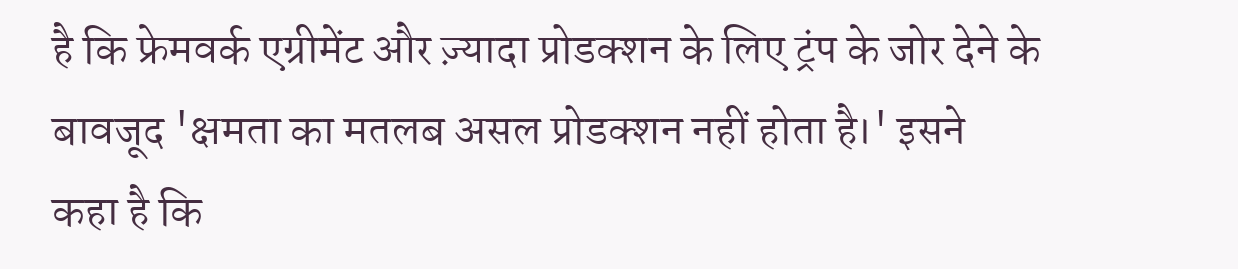है कि फ्रेमवर्क एग्रीमेंट और ज़्यादा प्रोडक्शन के लिए ट्रंप के जोर देने के बावजूद 'क्षमता का मतलब असल प्रोडक्शन नहीं होता है।' इसने कहा है कि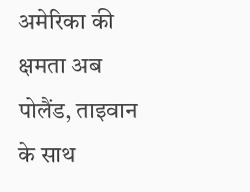अमेरिका की क्षमता अब पोलैंड, ताइवान के साथ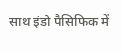साथ इंडो पैसिफिक में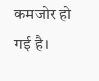कमजोर हो गई है।